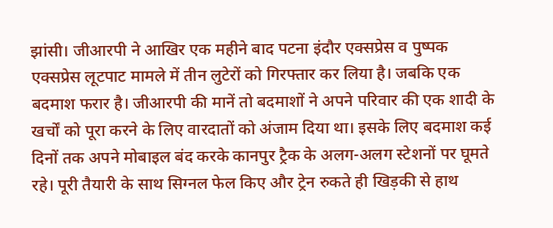झांसी। जीआरपी ने आखिर एक महीने बाद पटना इंदौर एक्सप्रेस व पुष्पक एक्सप्रेस लूटपाट मामले में तीन लुटेरों को गिरफ्तार कर लिया है। जबकि एक बदमाश फरार है। जीआरपी की मानें तो बदमाशों ने अपने परिवार की एक शादी के खर्चों को पूरा करने के लिए वारदातों को अंजाम दिया था। इसके लिए बदमाश कई दिनों तक अपने मोबाइल बंद करके कानपुर ट्रैक के अलग-अलग स्टेशनों पर घूमते रहे। पूरी तैयारी के साथ सिग्नल फेल किए और ट्रेन रुकते ही खिड़की से हाथ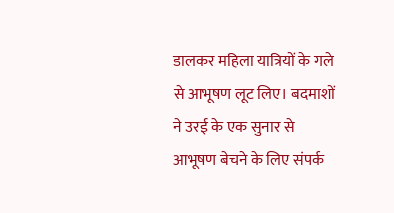डालकर महिला यात्रियों के गले से आभूषण लूट लिए। बदमाशों ने उरई के एक सुनार से आभूषण बेचने के लिए संपर्क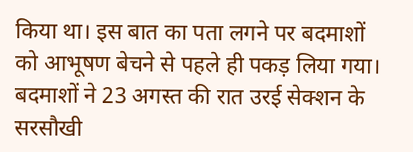किया था। इस बात का पता लगने पर बदमाशों को आभूषण बेचने से पहले ही पकड़ लिया गया।
बदमाशों ने 23 अगस्त की रात उरई सेक्शन के सरसौखी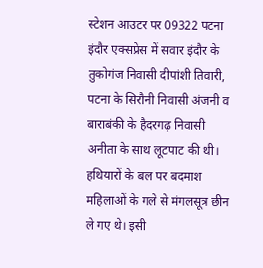स्टेशन आउटर पर 09322 पटना इंदौर एक्सप्रेस में सवार इंदौर के तुकोगंज निवासी दीपांशी तिवारी, पटना के सिरौनी निवासी अंजनी व बाराबंकी के हैदरगढ़ निवासी अनीता के साथ लूटपाट की थी। हथियारों के बल पर बदमाश महिलाओं के गले से मंगलसूत्र छीन ले गए थे। इसी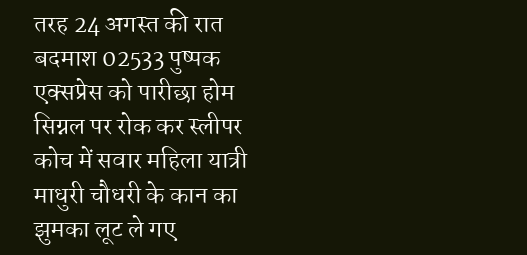तरह 24 अगस्त की रात बदमाश 02533 पुष्पक एक्सप्रेस को पारीछा होम सिग्नल पर रोक कर स्लीपर कोच में सवार महिला यात्री माधुरी चौधरी के कान का झुमका लूट ले गए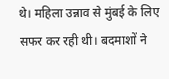थे। महिला उन्नाव से मुंबई के लिए सफर कर रही थी। बदमाशों ने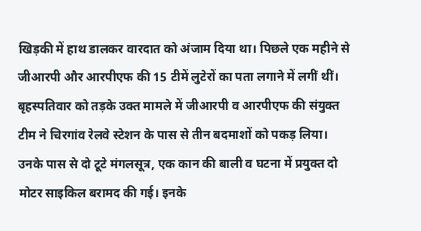खिड़की में हाथ डालकर वारदात को अंजाम दिया था। पिछले एक महीने से जीआरपी और आरपीएफ की 15 टीमें लुटेरों का पता लगाने में लगीं थीं।
बृहस्पतिवार को तड़के उक्त मामले में जीआरपी व आरपीएफ की संयुक्त टीम ने चिरगांव रेलवे स्टेशन के पास से तीन बदमाशों को पकड़ लिया। उनके पास से दो टूटे मंगलसूत्र, एक कान की बाली व घटना में प्रयुक्त दो मोटर साइकिल बरामद की गई। इनके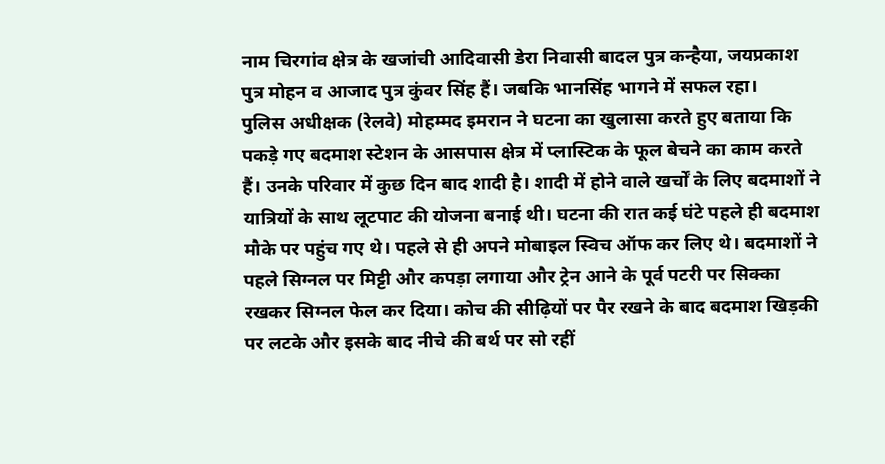नाम चिरगांव क्षेत्र के खजांची आदिवासी डेरा निवासी बादल पुत्र कन्हैया, जयप्रकाश पुत्र मोहन व आजाद पुत्र कुंवर सिंह हैं। जबकि भानसिंह भागने में सफल रहा।
पुलिस अधीक्षक (रेलवे) मोहम्मद इमरान ने घटना का खुलासा करते हुए बताया कि पकड़े गए बदमाश स्टेशन के आसपास क्षेत्र में प्लास्टिक के फूल बेचने का काम करते हैं। उनके परिवार में कुछ दिन बाद शादी है। शादी में होने वाले खर्चों के लिए बदमाशों ने यात्रियों के साथ लूटपाट की योजना बनाई थी। घटना की रात कई घंटे पहले ही बदमाश मौके पर पहुंच गए थे। पहले से ही अपने मोबाइल स्विच ऑफ कर लिए थे। बदमाशों ने पहले सिग्नल पर मिट्टी और कपड़ा लगाया और ट्रेन आने के पूर्व पटरी पर सिक्का रखकर सिग्नल फेल कर दिया। कोच की सीढ़ियों पर पैर रखने के बाद बदमाश खिड़की पर लटके और इसके बाद नीचे की बर्थ पर सो रहीं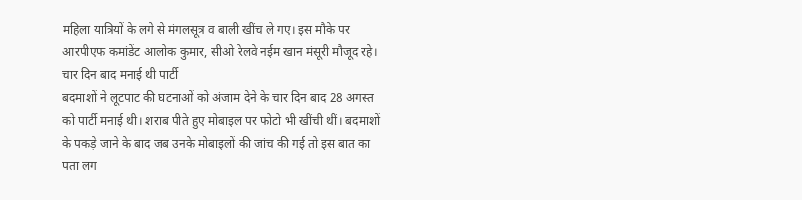महिला यात्रियों के लगे से मंगलसूत्र व बाली खींच ले गए। इस मौके पर आरपीएफ कमांडेंट आलोक कुमार, सीओ रेलवे नईम खान मंसूरी मौजूद रहे।
चार दिन बाद मनाई थी पार्टी
बदमाशों ने लूटपाट की घटनाओं को अंजाम देने के चार दिन बाद 28 अगस्त को पार्टी मनाई थी। शराब पीते हुए मोबाइल पर फोटो भी खींची थीं। बदमाशों के पकड़े जाने के बाद जब उनके मोबाइलों की जांच की गई तो इस बात का पता लग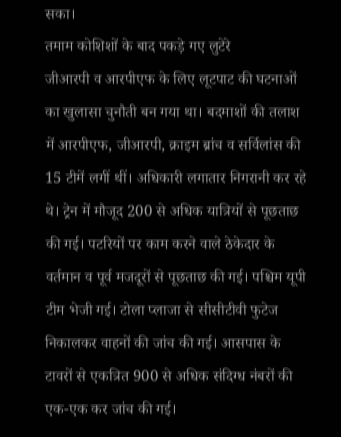सका।
तमाम कोशिशों के बाद पकड़े गए लुटेरे
जीआरपी व आरपीएफ के लिए लूटपाट की घटनाओं का खुलासा चुनौती बन गया था। बदमाशों की तलाश में आरपीएफ, जीआरपी, क्राइम ब्रांच व सर्विलांस की 15 टीमें लगीं थीं। अधिकारी लगातार निगरानी कर रहे थे। ट्रेन में मौजूद 200 से अधिक यात्रियों से पूछताछ की गई। पटरियों पर काम करने वाले ठेकेदार के वर्तमान व पूर्व मजदूरों से पूछताछ की गई। पश्चिम यूपी टीम भेजी गई। टोला प्लाजा से सीसीटीवी फुटेज निकालकर वाहनों की जांच की गई। आसपास के टावरों से एकत्रित 900 से अधिक संदिग्ध नंबरों की एक-एक कर जांच की गई।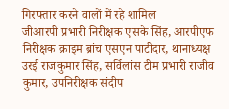गिरफ्तार करने वालों में रहे शामिल
जीआरपी प्रभारी निरीक्षक एसके सिंह, आरपीएफ निरीक्षक क्राइम ब्रांच एसएन पाटीदार, थानाध्यक्ष उरई राजकुमार सिंह, सर्विलांस टीम प्रभारी राजीव कुमार, उपनिरीक्षक संदीप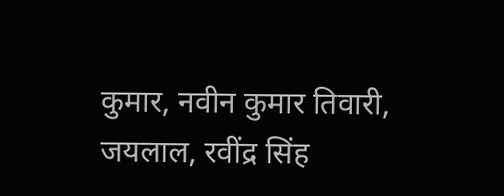कुमार, नवीन कुमार तिवारी, जयलाल, रवींद्र सिंह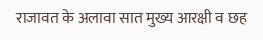राजावत के अलावा सात मुख्य आरक्षी व छह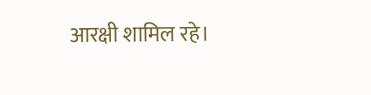आरक्षी शामिल रहे।